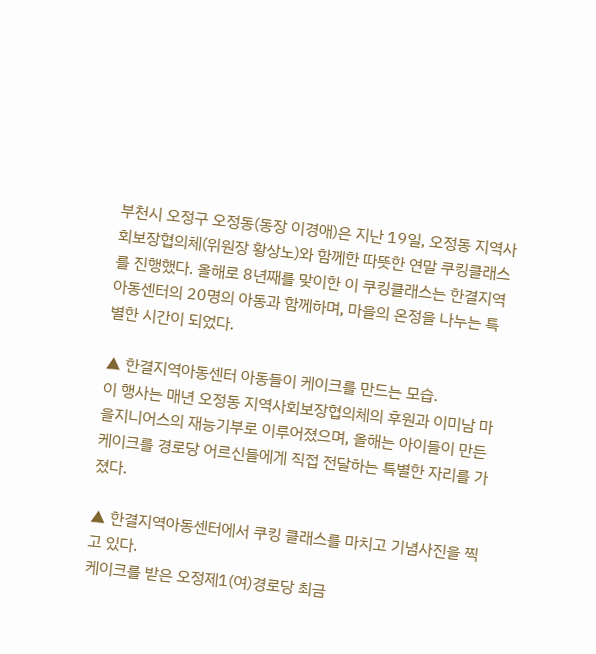부천시 오정구 오정동(동장 이경애)은 지난 19일, 오정동 지역사회보장협의체(위원장 황상노)와 함께한 따뜻한 연말 쿠킹클래스를 진행했다. 올해로 8년째를 맞이한 이 쿠킹클래스는 한결지역아동센터의 20명의 아동과 함께하며, 마을의 온정을 나누는 특별한 시간이 되었다.

▲ 한결지역아동센터 아동들이 케이크를 만드는 모습.
이 행사는 매년 오정동 지역사회보장협의체의 후원과 이미남 마을지니어스의 재능기부로 이루어졌으며, 올해는 아이들이 만든 케이크를 경로당 어르신들에게 직접 전달하는 특별한 자리를 가졌다.

▲ 한결지역아동센터에서 쿠킹 클래스를 마치고 기념사진을 찍고 있다.
케이크를 받은 오정제1(여)경로당 최금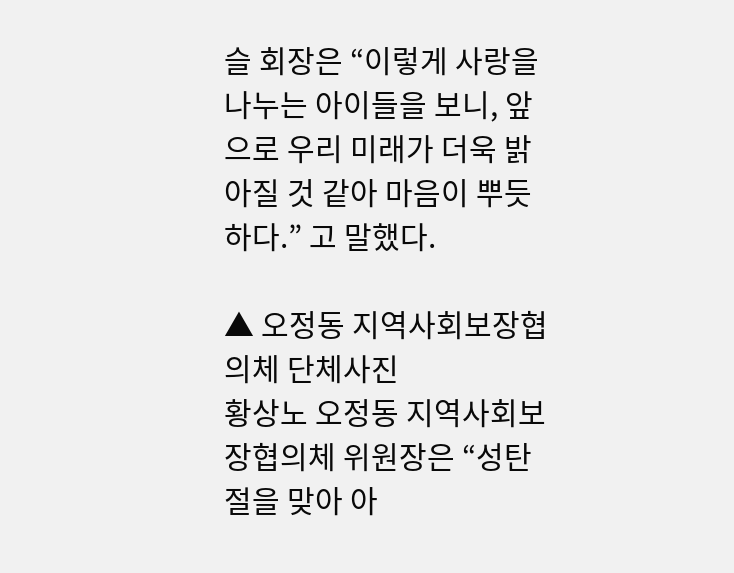슬 회장은 “이렇게 사랑을 나누는 아이들을 보니, 앞으로 우리 미래가 더욱 밝아질 것 같아 마음이 뿌듯하다.” 고 말했다.

▲ 오정동 지역사회보장협의체 단체사진
황상노 오정동 지역사회보장협의체 위원장은 “성탄절을 맞아 아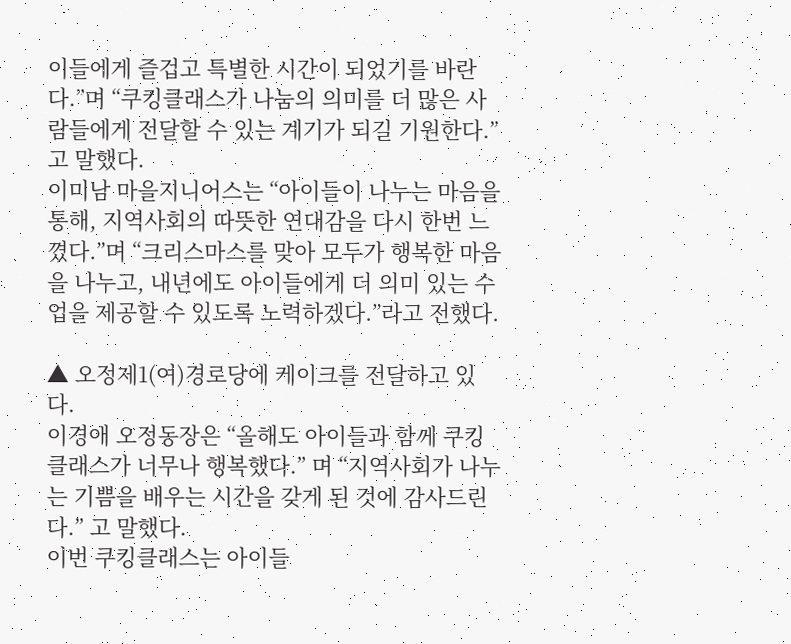이들에게 즐겁고 특별한 시간이 되었기를 바란다.”며 “쿠킹클래스가 나눔의 의미를 더 많은 사람들에게 전달할 수 있는 계기가 되길 기원한다.” 고 말했다.
이미남 마을지니어스는 “아이들이 나누는 마음을 통해, 지역사회의 따뜻한 연대감을 다시 한번 느꼈다.”며 “크리스마스를 맞아 모두가 행복한 마음을 나누고, 내년에도 아이들에게 더 의미 있는 수업을 제공할 수 있도록 노력하겠다.”라고 전했다.

▲ 오정제1(여)경로당에 케이크를 전달하고 있다.
이경애 오정동장은 “올해도 아이들과 함께 쿠킹클래스가 너무나 행복했다.” 며 “지역사회가 나누는 기쁨을 배우는 시간을 갖게 된 것에 감사드린다.” 고 말했다.
이번 쿠킹클래스는 아이들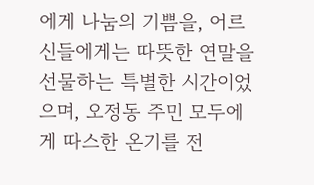에게 나눔의 기쁨을, 어르신들에게는 따뜻한 연말을 선물하는 특별한 시간이었으며, 오정동 주민 모두에게 따스한 온기를 전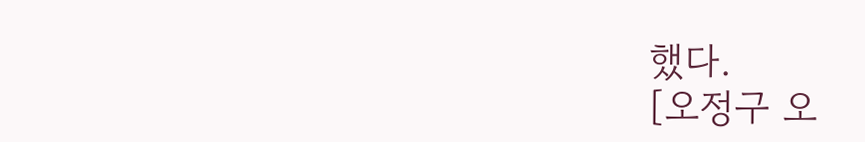했다.
[오정구 오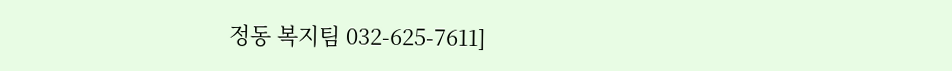정동 복지팀 032-625-7611]